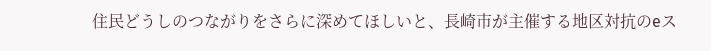住民どうしのつながりをさらに深めてほしいと、長崎市が主催する地区対抗のeス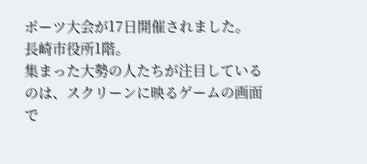ポーツ大会が17日開催されました。
長崎市役所1階。
集まった大勢の人たちが注目しているのは、スクリーンに映るゲームの画面で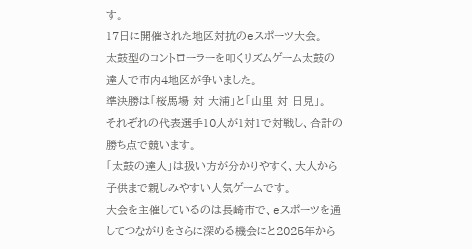す。
17日に開催された地区対抗のeスポーツ大会。
太鼓型のコントローラーを叩くリズムゲーム太鼓の達人で市内4地区が争いました。
準決勝は「桜馬場 対 大浦」と「山里 対 日見」。
それぞれの代表選手10人が1対1で対戦し、合計の勝ち点で競います。
「太鼓の達人」は扱い方が分かりやすく、大人から子供まで親しみやすい人気ゲームです。
大会を主催しているのは長崎市で、eスポーツを通してつながりをさらに深める機会にと2025年から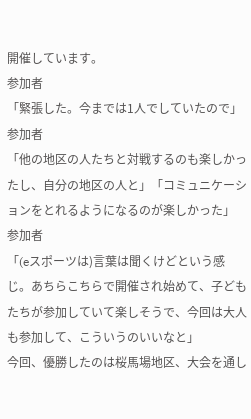開催しています。
参加者
「緊張した。今までは1人でしていたので」
参加者
「他の地区の人たちと対戦するのも楽しかったし、自分の地区の人と」「コミュニケーションをとれるようになるのが楽しかった」
参加者
「(eスポーツは)言葉は聞くけどという感じ。あちらこちらで開催され始めて、子どもたちが参加していて楽しそうで、今回は大人も参加して、こういうのいいなと」
今回、優勝したのは桜馬場地区、大会を通し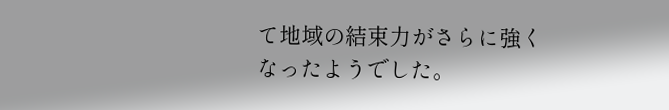て地域の結束力がさらに強くなったようでした。